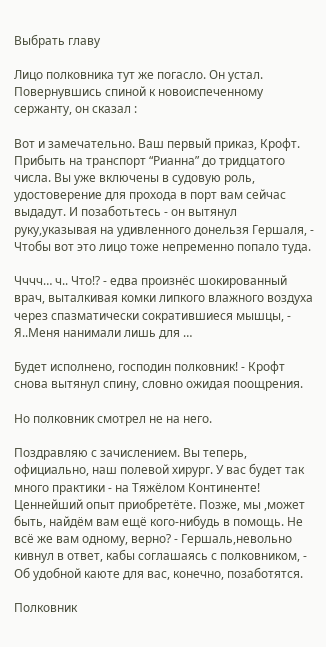Выбрать главу

Лицо полковника тут же погасло. Он устал. Повернувшись спиной к новоиспеченному сержанту, он сказал :

Вот и замечательно. Ваш первый приказ, Крофт. Прибыть на транспорт “Рианна” до тридцатого числа. Вы уже включены в судовую роль, удостоверение для прохода в порт вам сейчас выдадут. И позаботьтесь - он вытянул руку,указывая на удивленного донельзя Гершаля, - Чтобы вот это лицо тоже непременно попало туда.

Чччч… ч.. Что!? - едва произнёс шокированный врач, выталкивая комки липкого влажного воздуха через спазматически сократившиеся мышцы, - Я..Меня нанимали лишь для …

Будет исполнено, господин полковник! - Крофт снова вытянул спину, словно ожидая поощрения.

Но полковник смотрел не на него.

Поздравляю с зачислением. Вы теперь, официально, наш полевой хирург. У вас будет так много практики - на Тяжёлом Континенте! Ценнейший опыт приобретёте. Позже, мы ,может быть, найдём вам ещё кого-нибудь в помощь. Не всё же вам одному, верно? - Гершаль,невольно кивнул в ответ, кабы соглашаясь с полковником, - Об удобной каюте для вас, конечно, позаботятся.

Полковник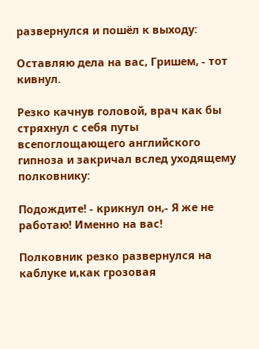развернулся и пошёл к выходу:

Оставляю дела на вас, Гришем, - тот кивнул.

Резко качнув головой, врач как бы стряхнул с себя путы всепоглощающего английского гипноза и закричал вслед уходящему полковнику:

Подождите! - крикнул он,- Я же не работаю! Именно на вас!

Полковник резко развернулся на каблуке и,как грозовая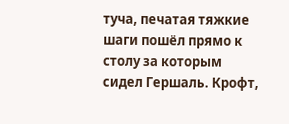туча, печатая тяжкие шаги пошёл прямо к столу за которым сидел Гершаль. Крофт,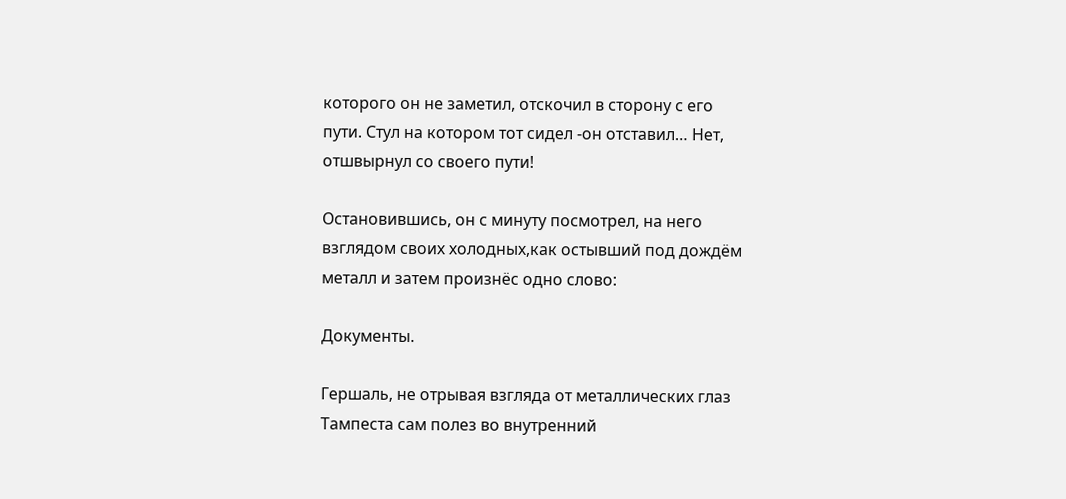которого он не заметил, отскочил в сторону с его пути. Стул на котором тот сидел -он отставил… Нет, отшвырнул со своего пути!

Остановившись, он с минуту посмотрел, на него взглядом своих холодных,как остывший под дождём металл и затем произнёс одно слово:

Документы.

Гершаль, не отрывая взгляда от металлических глаз Тампеста сам полез во внутренний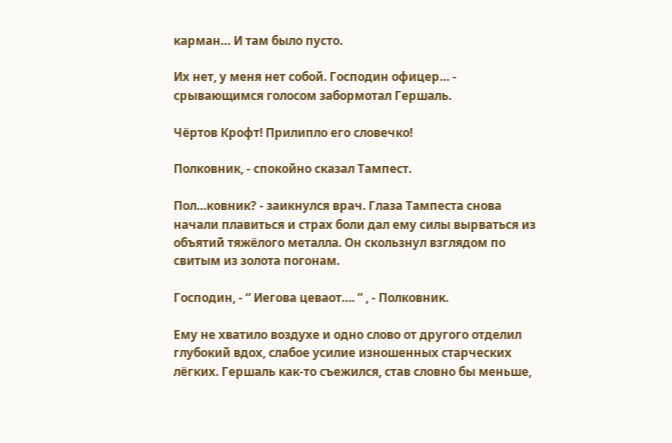карман… И там было пусто.

Их нет, у меня нет собой. Господин офицер… - срывающимся голосом забормотал Гершаль.

Чёртов Крофт! Прилипло его словечко!

Полковник, - спокойно сказал Тампест.

Пол…ковник? - заикнулся врач. Глаза Тампеста снова начали плавиться и страх боли дал ему силы вырваться из объятий тяжёлого металла. Он скользнул взглядом по свитым из золота погонам.

Господин, - “ Иегова цеваот…. ” , - Полковник.

Ему не хватило воздухе и одно слово от другого отделил глубокий вдох, слабое усилие изношенных старческих лёгких. Гершаль как-то съежился, став словно бы меньше,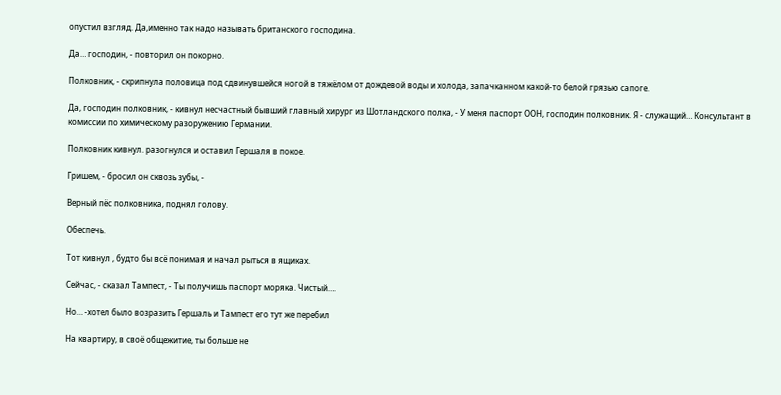опустил взгляд. Да,именно так надо называть британского господина.

Да… господин, - повторил он покорно.

Полковник, - скрипнула половица под сдвинувшейся ногой в тяжёлом от дождевой воды и холода, запачканном какой-то белой грязью сапоге.

Да, господин полковник, - кивнул несчастный бывший главный хирург из Шотландского полка, - У меня паспорт ООН, господин полковник. Я - служащий… Консультант в комиссии по химическому разоружению Германии.

Полковник кивнул. разогнулся и оставил Гершаля в покое.

Гришем, - бросил он сквозь зубы, -

Верный пёс полковника, поднял голову.

Обеспечь.

Тот кивнул , будто бы всё понимая и начал рыться в ящиках.

Сейчас, - сказал Тампест, - Ты получишь паспорт моряка. Чистый….

Но… -хотел было возразить Гершаль и Тампест его тут же перебил

На квартиру, в своё общежитие, ты больше не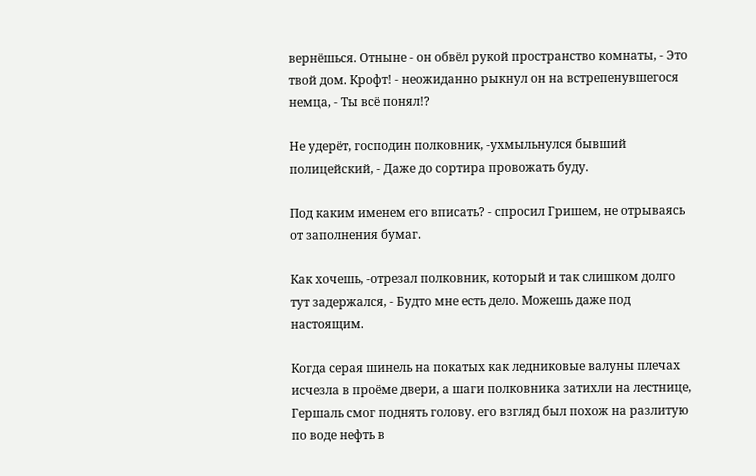вернёшься. Отныне - он обвёл рукой пространство комнаты, - Это твой дом. Крофт! - неожиданно рыкнул он на встрепенувшегося немца, - Ты всё понял!?

Не удерёт, господин полковник, -ухмыльнулся бывший полицейский, - Даже до сортира провожать буду.

Под каким именем его вписать? - спросил Гришем, не отрываясь от заполнения бумаг.

Как хочешь, -отрезал полковник, который и так слишком долго тут задержался, - Будто мне есть дело. Можешь даже под настоящим.

Когда серая шинель на покатых как ледниковые валуны плечах исчезла в проёме двери, а шаги полковника затихли на лестнице, Гершаль смог поднять голову. его взгляд был похож на разлитую по воде нефть в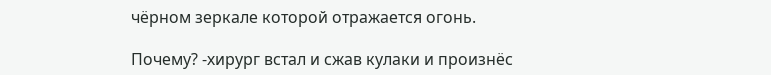чёрном зеркале которой отражается огонь.

Почему? -хирург встал и сжав кулаки и произнёс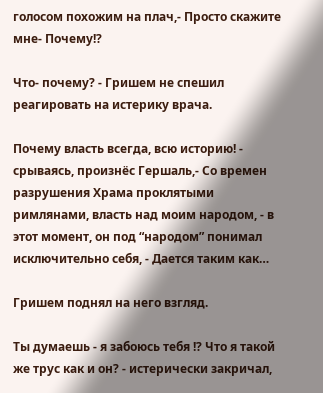голосом похожим на плач,- Просто скажите мне- Почему!?

Что- почему? - Гришем не спешил реагировать на истерику врача.

Почему власть всегда, всю историю! - срываясь, произнёс Гершаль,- Со времен разрушения Храма проклятыми римлянами, власть над моим народом, - в этот момент, он под “народом” понимал исключительно себя, - Дается таким как…

Гришем поднял на него взгляд.

Ты думаешь - я забоюсь тебя !? Что я такой же трус как и он? - истерически закричал,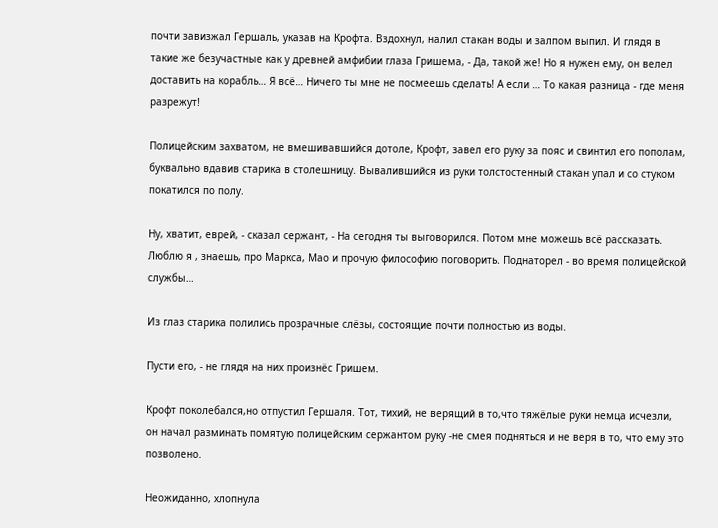почти завизжал Гершаль, указав на Крофта. Вздохнул, налил стакан воды и залпом выпил. И глядя в такие же безучастные как у древней амфибии глаза Гришема, - Да, такой же! Но я нужен ему, он велел доставить на корабль… Я всё… Ничего ты мне не посмеешь сделать! А если … То какая разница - где меня разрежут!

Полицейским захватом, не вмешивавшийся дотоле, Крофт, завел его руку за пояс и свинтил его пополам, буквально вдавив старика в столешницу. Вывалившийся из руки толстостенный стакан упал и со стуком покатился по полу.

Ну, хватит, еврей, - сказал сержант, - На сегодня ты выговорился. Потом мне можешь всё рассказать. Люблю я , знаешь, про Маркса, Мао и прочую философию поговорить. Поднаторел - во время полицейской службы…

Из глаз старика полились прозрачные слёзы, состоящие почти полностью из воды.

Пусти его, - не глядя на них произнёс Гришем.

Крофт поколебался,но отпустил Гершаля. Тот, тихий, не верящий в то,что тяжёлые руки немца исчезли, он начал разминать помятую полицейским сержантом руку -не смея подняться и не веря в то, что ему это позволено.

Неожиданно, хлопнула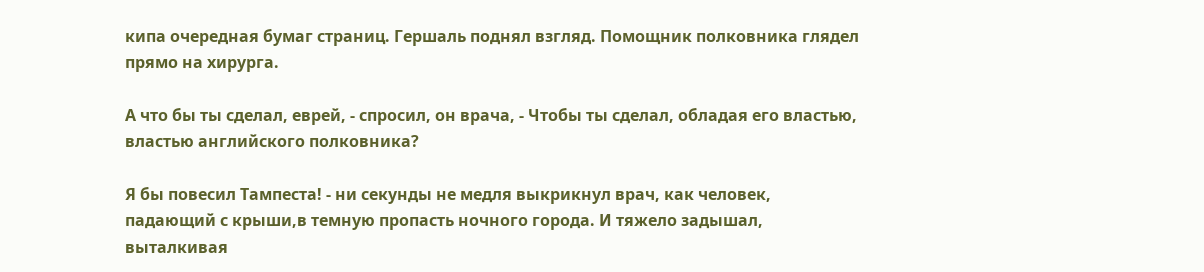кипа очередная бумаг страниц. Гершаль поднял взгляд. Помощник полковника глядел прямо на хирурга.

А что бы ты сделал, еврей, - спросил, он врача, - Чтобы ты сделал, обладая его властью, властью английского полковника?

Я бы повесил Тампеста! - ни секунды не медля выкрикнул врач, как человек, падающий с крыши,в темную пропасть ночного города. И тяжело задышал, выталкивая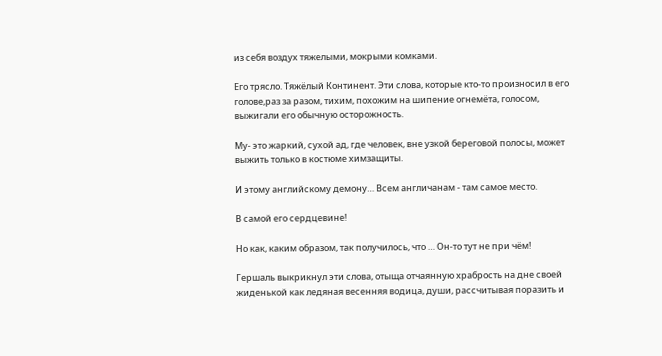из себя воздух тяжелыми, мокрыми комками.

Его трясло. Тяжёлый Континент. Эти слова, которые кто-то произносил в его голове,раз за разом, тихим, похожим на шипение огнемёта, голосом, выжигали его обычную осторожность.

Му- это жаркий, сухой ад, где человек, вне узкой береговой полосы, может выжить только в костюме химзащиты.

И этому английскому демону… Всем англичанам - там самое место.

В самой его сердцевине!

Но как, каким образом, так получилось, что … Он-то тут не при чём!

Гершаль выкрикнул эти слова, отыща отчаянную храбрость на дне своей жиденькой как ледяная весенняя водица, души, рассчитывая поразить и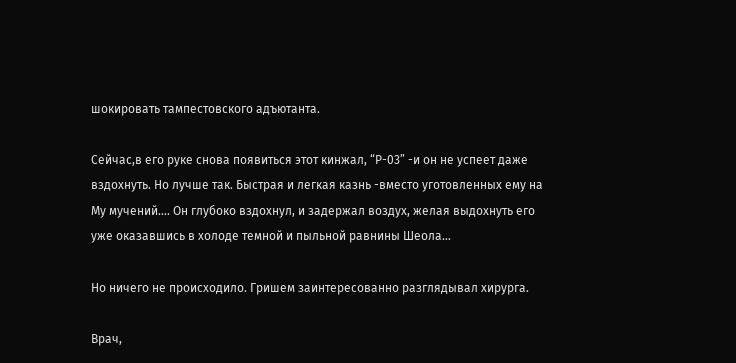шокировать тампестовского адъютанта.

Сейчас,в его руке снова появиться этот кинжал, “Р-03” -и он не успеет даже вздохнуть. Но лучше так. Быстрая и легкая казнь -вместо уготовленных ему на Му мучений…. Он глубоко вздохнул, и задержал воздух, желая выдохнуть его уже оказавшись в холоде темной и пыльной равнины Шеола…

Но ничего не происходило. Гришем заинтересованно разглядывал хирурга.

Врач,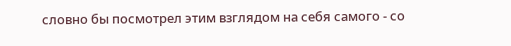словно бы посмотрел этим взглядом на себя самого - со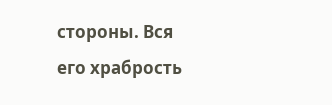стороны. Вся его храбрость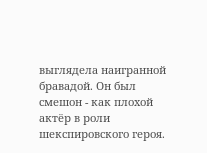выглядела наигранной бравадой. Он был смешон - как плохой актёр в роли шекспировского героя.